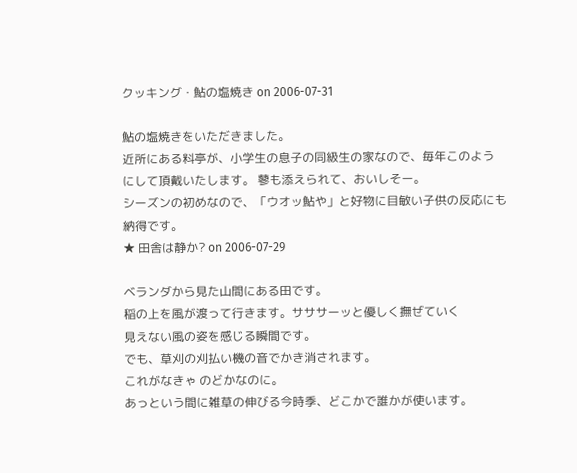クッキング・鮎の塩焼き on 2006-07-31

鮎の塩焼きをいただきました。
近所にある料亭が、小学生の息子の同級生の家なので、毎年このよう
にして頂戴いたします。 蓼も添えられて、おいしそー。
シーズンの初めなので、「ウオッ鮎や」と好物に目敏い子供の反応にも
納得です。
★ 田舎は静か? on 2006-07-29

ベランダから見た山間にある田です。
稲の上を風が渡って行きます。サササーッと優しく撫ぜていく
見えない風の姿を感じる瞬間です。
でも、草刈の刈払い機の音でかき消されます。
これがなきゃ のどかなのに。
あっという間に雑草の伸びる今時季、どこかで誰かが使います。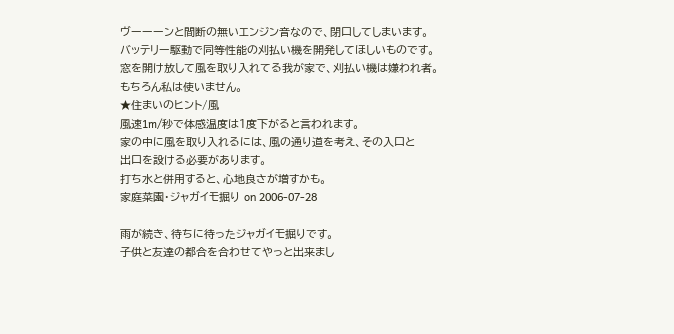ヴーーーンと間断の無いエンジン音なので、閉口してしまいます。
バッテリー駆動で同等性能の刈払い機を開発してほしいものです。
窓を開け放して風を取り入れてる我が家で、刈払い機は嫌われ者。
もちろん私は使いません。
★住まいのヒント/風
風速1m/秒で体感温度は1度下がると言われます。
家の中に風を取り入れるには、風の通り道を考え、その入口と
出口を設ける必要があります。
打ち水と併用すると、心地良さが増すかも。
家庭菜園・ジャガイモ掘り on 2006-07-28

雨が続き、待ちに待ったジャガイモ掘りです。
子供と友達の都合を合わせてやっと出来まし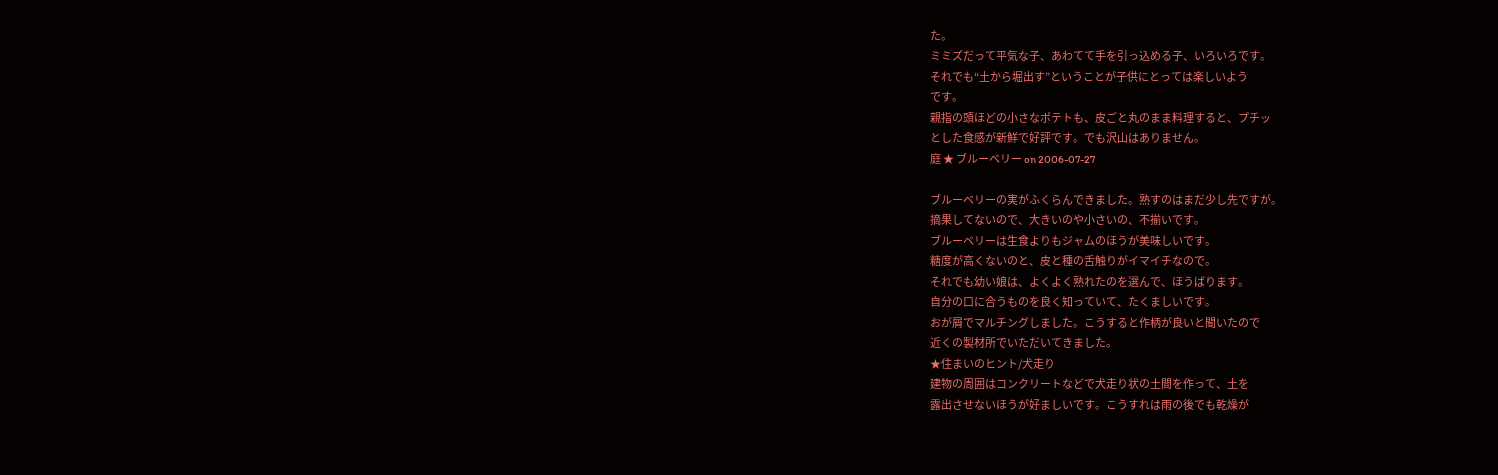た。
ミミズだって平気な子、あわてて手を引っ込める子、いろいろです。
それでも“土から堀出す”ということが子供にとっては楽しいよう
です。
親指の頭ほどの小さなポテトも、皮ごと丸のまま料理すると、プチッ
とした食感が新鮮で好評です。でも沢山はありません。
庭 ★ ブルーベリー on 2006-07-27

ブルーベリーの実がふくらんできました。熟すのはまだ少し先ですが。
摘果してないので、大きいのや小さいの、不揃いです。
ブルーベリーは生食よりもジャムのほうが美味しいです。
糖度が高くないのと、皮と種の舌触りがイマイチなので。
それでも幼い娘は、よくよく熟れたのを選んで、ほうばります。
自分の口に合うものを良く知っていて、たくましいです。
おが屑でマルチングしました。こうすると作柄が良いと聞いたので
近くの製材所でいただいてきました。
★住まいのヒント/犬走り
建物の周囲はコンクリートなどで犬走り状の土間を作って、土を
露出させないほうが好ましいです。こうすれは雨の後でも乾燥が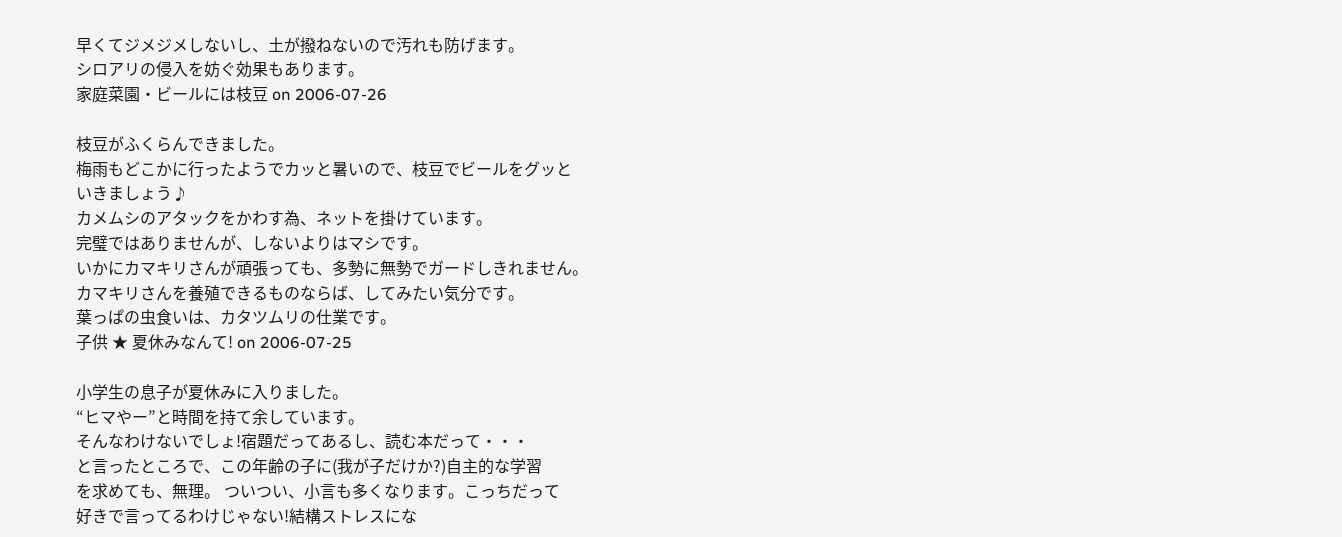早くてジメジメしないし、土が撥ねないので汚れも防げます。
シロアリの侵入を妨ぐ効果もあります。
家庭菜園・ビールには枝豆 on 2006-07-26

枝豆がふくらんできました。
梅雨もどこかに行ったようでカッと暑いので、枝豆でビールをグッと
いきましょう♪
カメムシのアタックをかわす為、ネットを掛けています。
完璧ではありませんが、しないよりはマシです。
いかにカマキリさんが頑張っても、多勢に無勢でガードしきれません。
カマキリさんを養殖できるものならば、してみたい気分です。
葉っぱの虫食いは、カタツムリの仕業です。
子供 ★ 夏休みなんて! on 2006-07-25

小学生の息子が夏休みに入りました。
“ヒマやー”と時間を持て余しています。
そんなわけないでしょ!宿題だってあるし、読む本だって・・・
と言ったところで、この年齢の子に(我が子だけか?)自主的な学習
を求めても、無理。 ついつい、小言も多くなります。こっちだって
好きで言ってるわけじゃない!結構ストレスにな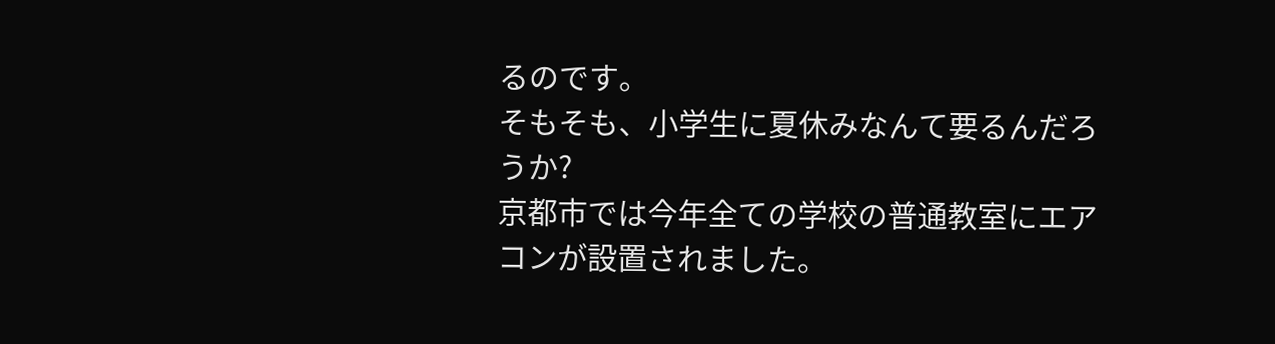るのです。
そもそも、小学生に夏休みなんて要るんだろうか?
京都市では今年全ての学校の普通教室にエアコンが設置されました。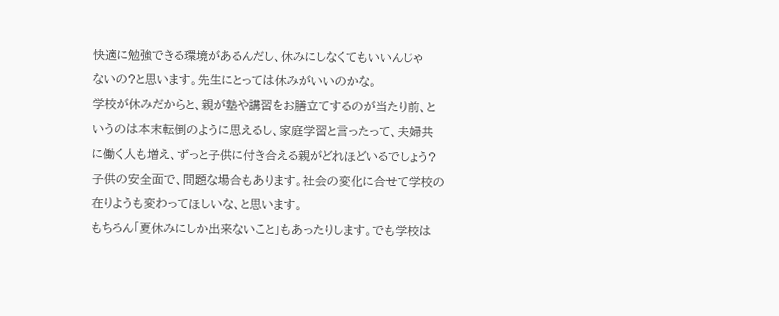快適に勉強できる環境があるんだし、休みにしなくてもいいんじゃ
ないの?と思います。先生にとっては休みがいいのかな。
学校が休みだからと、親が塾や講習をお膳立てするのが当たり前、と
いうのは本末転倒のように思えるし、家庭学習と言ったって、夫婦共
に働く人も増え、ずっと子供に付き合える親がどれほどいるでしょう?
子供の安全面で、問題な場合もあります。社会の変化に合せて学校の
在りようも変わってほしいな、と思います。
もちろん「夏休みにしか出来ないこと」もあったりします。でも学校は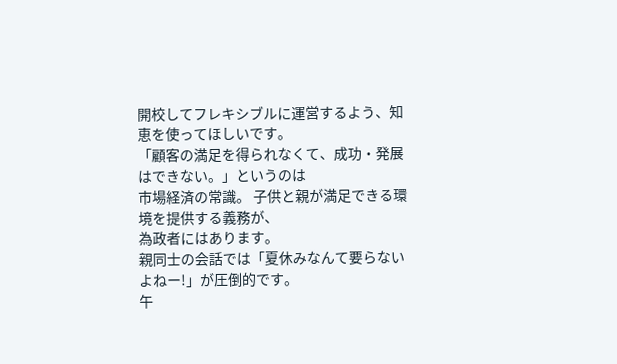開校してフレキシブルに運営するよう、知恵を使ってほしいです。
「顧客の満足を得られなくて、成功・発展はできない。」というのは
市場経済の常識。 子供と親が満足できる環境を提供する義務が、
為政者にはあります。
親同士の会話では「夏休みなんて要らないよねー!」が圧倒的です。
午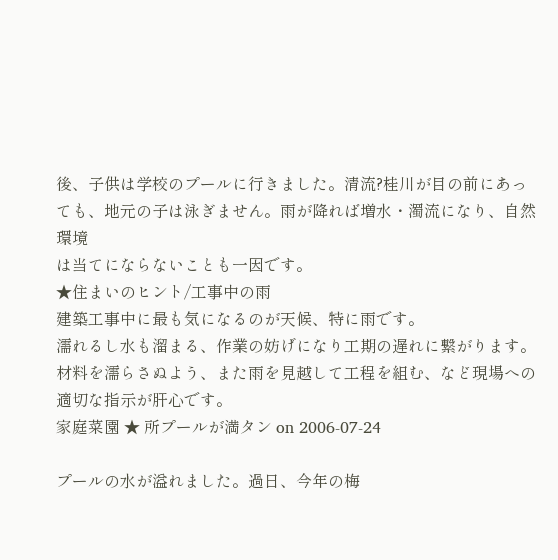後、子供は学校のプールに行きました。清流?桂川が目の前にあっ
ても、地元の子は泳ぎません。雨が降れば増水・濁流になり、自然環境
は当てにならないことも一因です。
★住まいのヒント/工事中の雨
建築工事中に最も気になるのが天候、特に雨です。
濡れるし水も溜まる、作業の妨げになり工期の遅れに繋がります。
材料を濡らさぬよう、また雨を見越して工程を組む、など現場への
適切な指示が肝心です。
家庭菜園 ★ 所プールが満タン on 2006-07-24

プールの水が溢れました。過日、今年の梅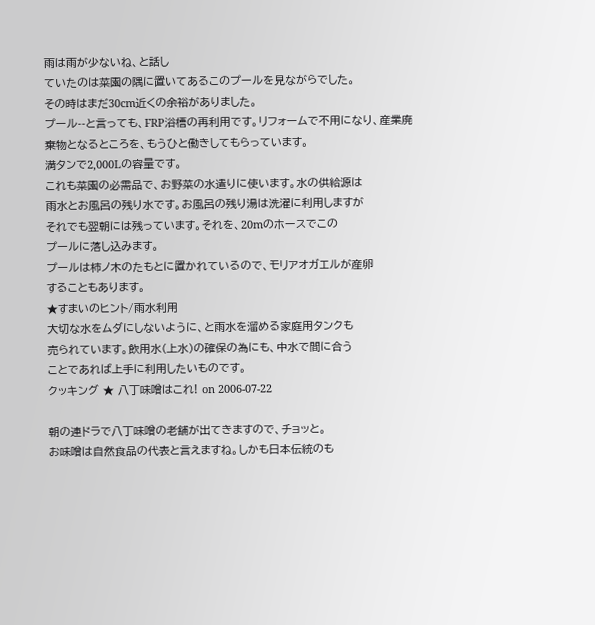雨は雨が少ないね、と話し
ていたのは菜園の隅に置いてあるこのプールを見ながらでした。
その時はまだ30cm近くの余裕がありました。
プール--と言っても、FRP浴槽の再利用です。リフォームで不用になり、産業廃棄物となるところを、もうひと働きしてもらっています。
満タンで2,000Lの容量です。
これも菜園の必需品で、お野菜の水遣りに使います。水の供給源は
雨水とお風呂の残り水です。お風呂の残り湯は洗濯に利用しますが
それでも翌朝には残っています。それを、20mのホースでこの
プールに落し込みます。
プールは柿ノ木のたもとに置かれているので、モリアオガエルが産卵
することもあります。
★すまいのヒント/雨水利用
大切な水をムダにしないように、と雨水を溜める家庭用タンクも
売られています。飲用水(上水)の確保の為にも、中水で間に合う
ことであれば上手に利用したいものです。
クッキング ★ 八丁味噌はこれ! on 2006-07-22

朝の連ドラで八丁味噌の老舗が出てきますので、チョッと。
お味噌は自然食品の代表と言えますね。しかも日本伝統のも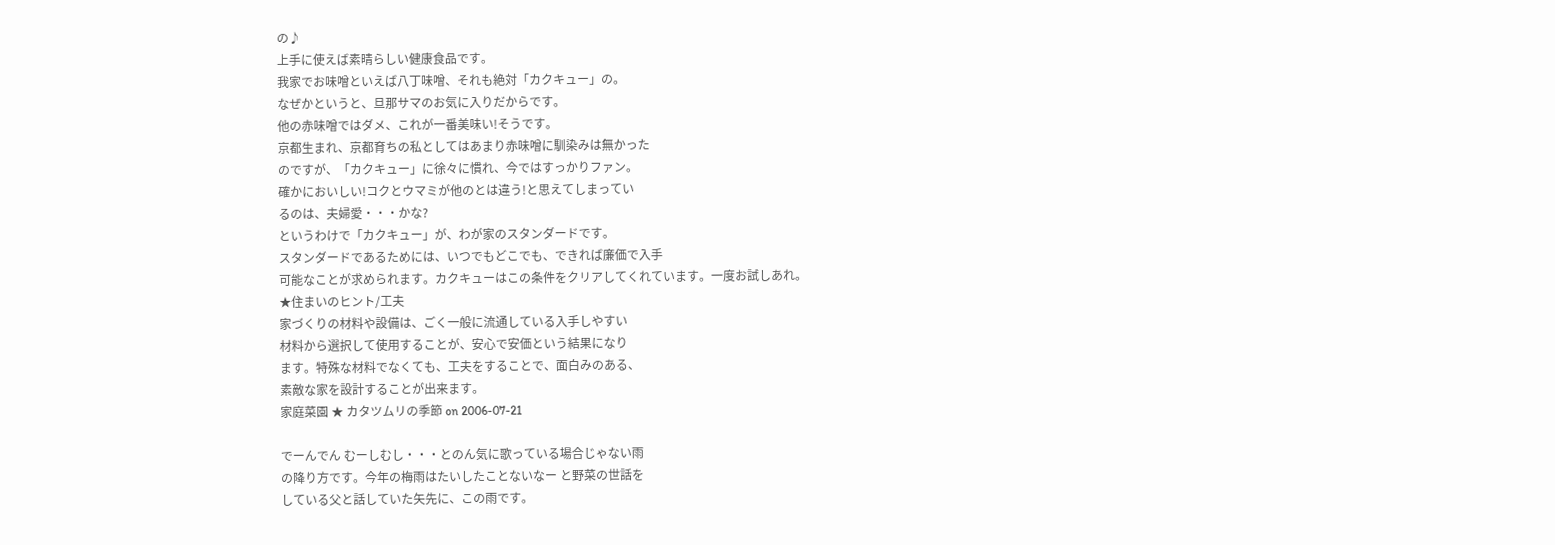の♪
上手に使えば素晴らしい健康食品です。
我家でお味噌といえば八丁味噌、それも絶対「カクキュー」の。
なぜかというと、旦那サマのお気に入りだからです。
他の赤味噌ではダメ、これが一番美味い!そうです。
京都生まれ、京都育ちの私としてはあまり赤味噌に馴染みは無かった
のですが、「カクキュー」に徐々に慣れ、今ではすっかりファン。
確かにおいしい!コクとウマミが他のとは違う!と思えてしまってい
るのは、夫婦愛・・・かな?
というわけで「カクキュー」が、わが家のスタンダードです。
スタンダードであるためには、いつでもどこでも、できれば廉価で入手
可能なことが求められます。カクキューはこの条件をクリアしてくれています。一度お試しあれ。
★住まいのヒント/工夫
家づくりの材料や設備は、ごく一般に流通している入手しやすい
材料から選択して使用することが、安心で安価という結果になり
ます。特殊な材料でなくても、工夫をすることで、面白みのある、
素敵な家を設計することが出来ます。
家庭菜園 ★ カタツムリの季節 on 2006-07-21

でーんでん むーしむし・・・とのん気に歌っている場合じゃない雨
の降り方です。今年の梅雨はたいしたことないなー と野菜の世話を
している父と話していた矢先に、この雨です。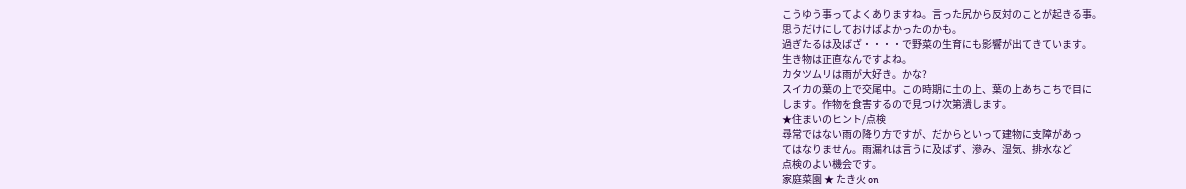こうゆう事ってよくありますね。言った尻から反対のことが起きる事。
思うだけにしておけばよかったのかも。
過ぎたるは及ばざ・・・・で野菜の生育にも影響が出てきています。
生き物は正直なんですよね。
カタツムリは雨が大好き。かな?
スイカの葉の上で交尾中。この時期に土の上、葉の上あちこちで目に
します。作物を食害するので見つけ次第潰します。
★住まいのヒント/点検
尋常ではない雨の降り方ですが、だからといって建物に支障があっ
てはなりません。雨漏れは言うに及ばず、滲み、湿気、排水など
点検のよい機会です。
家庭菜園 ★ たき火 on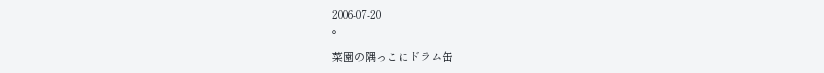2006-07-20
。

菜園の隅っこにドラム缶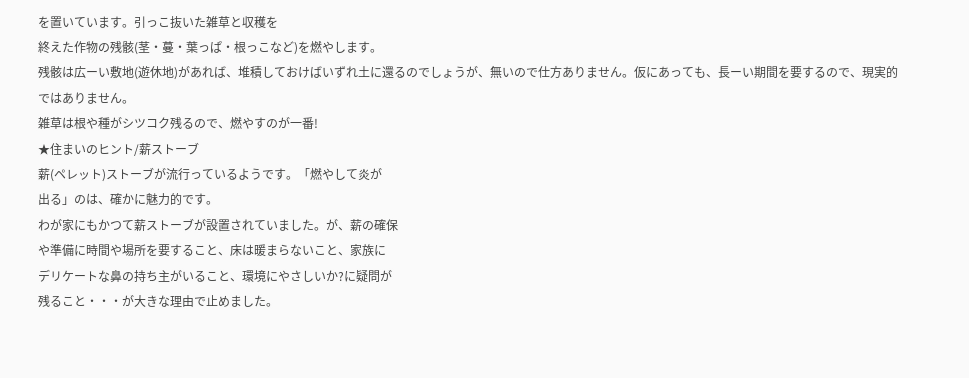を置いています。引っこ抜いた雑草と収穫を
終えた作物の残骸(茎・蔓・葉っぱ・根っこなど)を燃やします。
残骸は広ーい敷地(遊休地)があれば、堆積しておけばいずれ土に還るのでしょうが、無いので仕方ありません。仮にあっても、長ーい期間を要するので、現実的ではありません。
雑草は根や種がシツコク残るので、燃やすのが一番!
★住まいのヒント/薪ストーブ
薪(ペレット)ストーブが流行っているようです。「燃やして炎が
出る」のは、確かに魅力的です。
わが家にもかつて薪ストーブが設置されていました。が、薪の確保
や準備に時間や場所を要すること、床は暖まらないこと、家族に
デリケートな鼻の持ち主がいること、環境にやさしいか?に疑問が
残ること・・・が大きな理由で止めました。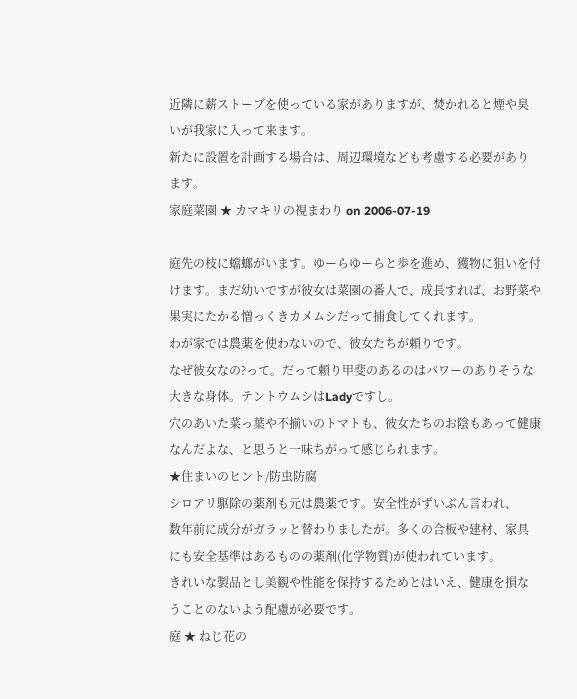近隣に薪ストーブを使っている家がありますが、焚かれると煙や臭
いが我家に入って来ます。
新たに設置を計画する場合は、周辺環境なども考慮する必要があり
ます。
家庭菜園 ★ カマキリの視まわり on 2006-07-19

庭先の枝に蟷螂がいます。ゆーらゆーらと歩を進め、獲物に狙いを付
けます。まだ幼いですが彼女は菜園の番人で、成長すれば、お野菜や
果実にたかる憎っくきカメムシだって捕食してくれます。
わが家では農薬を使わないので、彼女たちが頼りです。
なぜ彼女なの?って。だって頼り甲斐のあるのはパワーのありそうな
大きな身体。テントウムシはLadyですし。
穴のあいた菜っ葉や不揃いのトマトも、彼女たちのお陰もあって健康
なんだよな、と思うと一味ちがって感じられます。
★住まいのヒント/防虫防腐
シロアリ駆除の薬剤も元は農薬です。安全性がずいぶん言われ、
数年前に成分がガラッと替わりましたが。多くの合板や建材、家具
にも安全基準はあるものの薬剤(化学物質)が使われています。
きれいな製品とし美観や性能を保持するためとはいえ、健康を損な
うことのないよう配慮が必要です。
庭 ★ ねじ花の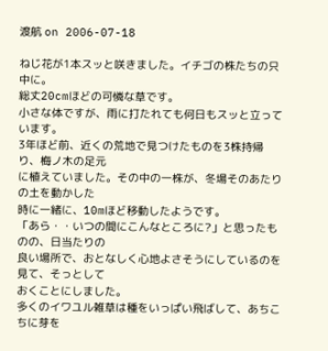渡航 on 2006-07-18

ねじ花が1本スッと咲きました。イチゴの株たちの只中に。
総丈20cmほどの可憐な草です。
小さな体ですが、雨に打たれても何日もスッと立っています。
3年ほど前、近くの荒地で見つけたものを3株持帰り、梅ノ木の足元
に植えていました。その中の一株が、冬場そのあたりの土を動かした
時に一緒に、10mほど移動したようです。
「あら・・いつの間にこんなところに?」と思ったものの、日当たりの
良い場所で、おとなしく心地よさそうにしているのを見て、そっとして
おくことにしました。
多くのイワユル雑草は種をいっぱい飛ばして、あちこちに芽を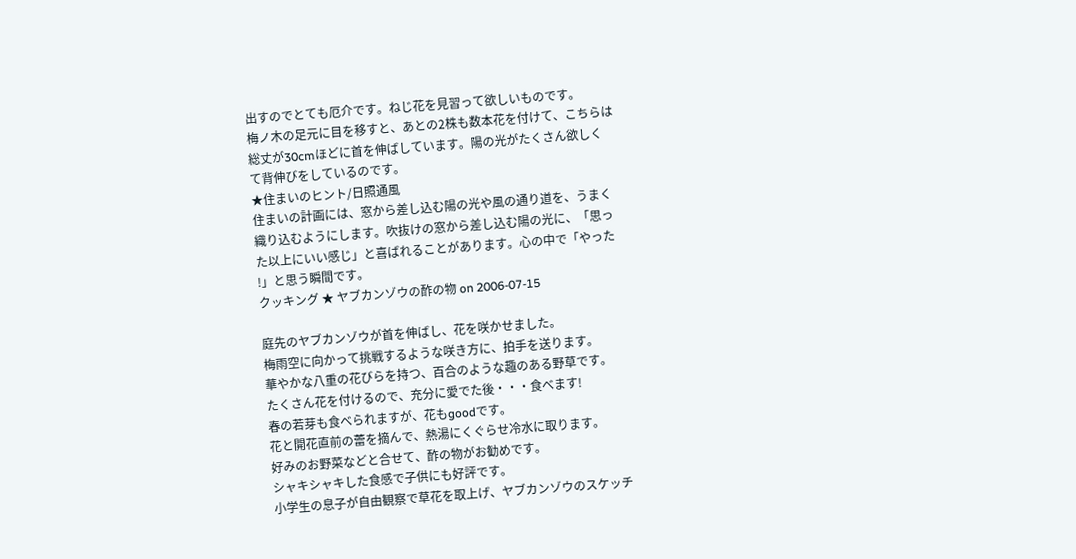出すのでとても厄介です。ねじ花を見習って欲しいものです。
梅ノ木の足元に目を移すと、あとの2株も数本花を付けて、こちらは
総丈が30cmほどに首を伸ばしています。陽の光がたくさん欲しく
て背伸びをしているのです。
★住まいのヒント/日照通風
住まいの計画には、窓から差し込む陽の光や風の通り道を、うまく
織り込むようにします。吹抜けの窓から差し込む陽の光に、「思っ
た以上にいい感じ」と喜ばれることがあります。心の中で「やった
!」と思う瞬間です。
クッキング ★ ヤブカンゾウの酢の物 on 2006-07-15

庭先のヤブカンゾウが首を伸ばし、花を咲かせました。
梅雨空に向かって挑戦するような咲き方に、拍手を送ります。
華やかな八重の花びらを持つ、百合のような趣のある野草です。
たくさん花を付けるので、充分に愛でた後・・・食べます!
春の若芽も食べられますが、花もgoodです。
花と開花直前の蕾を摘んで、熱湯にくぐらせ冷水に取ります。
好みのお野菜などと合せて、酢の物がお勧めです。
シャキシャキした食感で子供にも好評です。
小学生の息子が自由観察で草花を取上げ、ヤブカンゾウのスケッチ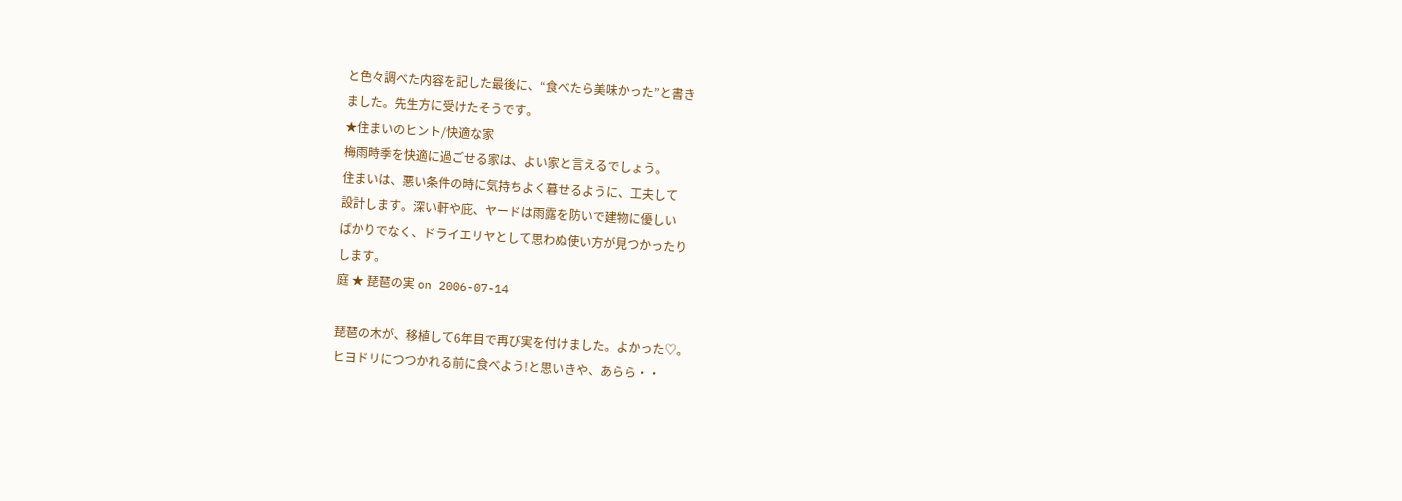と色々調べた内容を記した最後に、“食べたら美味かった”と書き
ました。先生方に受けたそうです。
★住まいのヒント/快適な家
梅雨時季を快適に過ごせる家は、よい家と言えるでしょう。
住まいは、悪い条件の時に気持ちよく暮せるように、工夫して
設計します。深い軒や庇、ヤードは雨露を防いで建物に優しい
ばかりでなく、ドライエリヤとして思わぬ使い方が見つかったり
します。
庭 ★ 琵琶の実 on 2006-07-14

琵琶の木が、移植して6年目で再び実を付けました。よかった♡。
ヒヨドリにつつかれる前に食べよう!と思いきや、あらら・・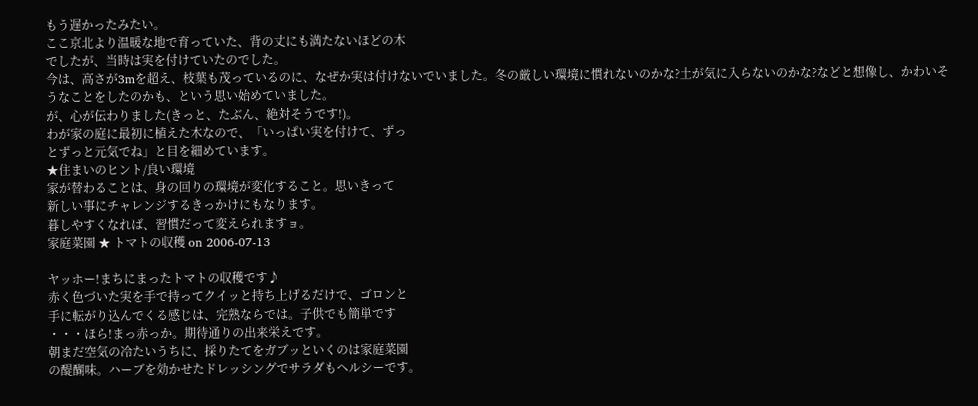もう遅かったみたい。
ここ京北より温暖な地で育っていた、背の丈にも満たないほどの木
でしたが、当時は実を付けていたのでした。
今は、高さが3mを超え、枝葉も茂っているのに、なぜか実は付けないでいました。冬の厳しい環境に慣れないのかな?土が気に入らないのかな?などと想像し、かわいそうなことをしたのかも、という思い始めていました。
が、心が伝わりました(きっと、たぶん、絶対そうです!)。
わが家の庭に最初に植えた木なので、「いっぱい実を付けて、ずっ
とずっと元気でね」と目を細めています。
★住まいのヒント/良い環境
家が替わることは、身の回りの環境が変化すること。思いきって
新しい事にチャレンジするきっかけにもなります。
暮しやすくなれば、習慣だって変えられますョ。
家庭菜園 ★ トマトの収穫 on 2006-07-13

ヤッホー!まちにまったトマトの収穫です♪
赤く色づいた実を手で持ってクイッと持ち上げるだけで、ゴロンと
手に転がり込んでくる感じは、完熟ならでは。子供でも簡単です
・・・ほら!まっ赤っか。期待通りの出来栄えです。
朝まだ空気の冷たいうちに、採りたてをガブッといくのは家庭菜園
の醍醐味。ハーブを効かせたドレッシングでサラダもヘルシーです。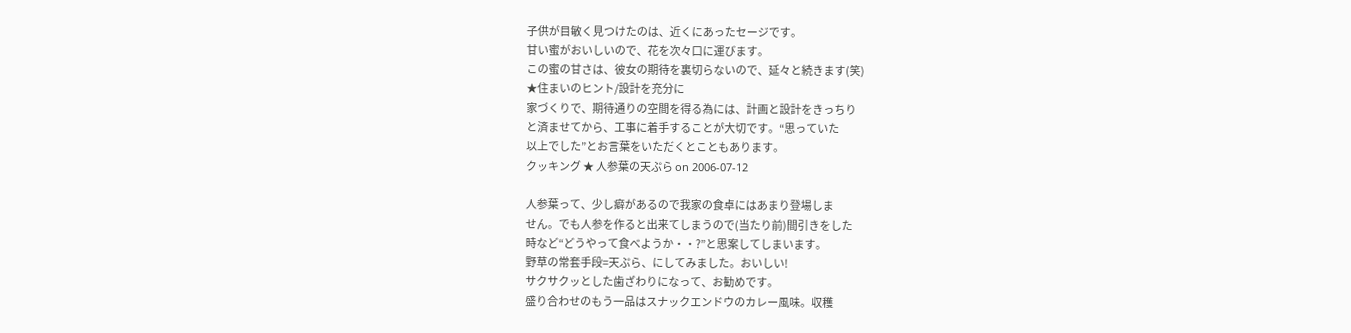子供が目敏く見つけたのは、近くにあったセージです。
甘い蜜がおいしいので、花を次々口に運びます。
この蜜の甘さは、彼女の期待を裏切らないので、延々と続きます(笑)
★住まいのヒント/設計を充分に
家づくりで、期待通りの空間を得る為には、計画と設計をきっちり
と済ませてから、工事に着手することが大切です。“思っていた
以上でした”とお言葉をいただくとこともあります。
クッキング ★ 人参葉の天ぷら on 2006-07-12

人参葉って、少し癖があるので我家の食卓にはあまり登場しま
せん。でも人参を作ると出来てしまうので(当たり前)間引きをした
時など“どうやって食べようか・・?”と思案してしまいます。
野草の常套手段=天ぷら、にしてみました。おいしい!
サクサクッとした歯ざわりになって、お勧めです。
盛り合わせのもう一品はスナックエンドウのカレー風味。収穫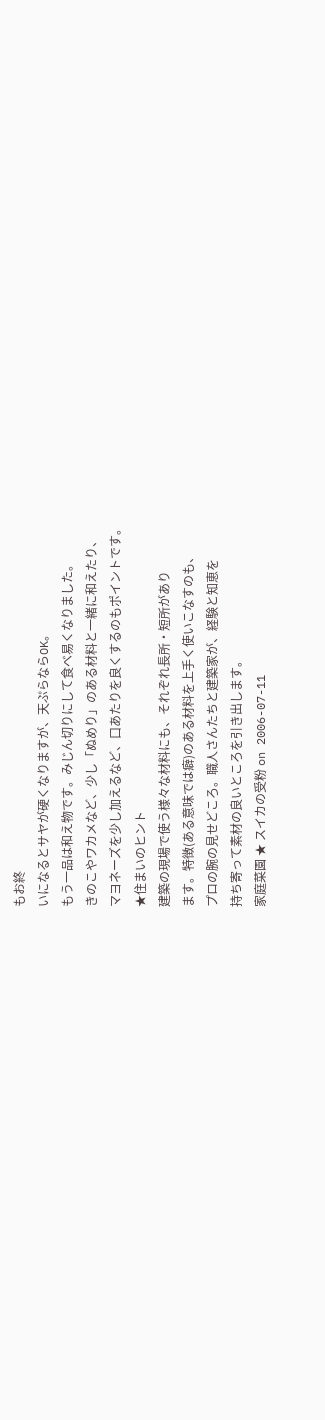もお終
いになるとサヤが硬くなりますが、天ぷらならOK。
もう一品は和え物です。みじん切りにして食べ易くなりました。
きのこやワカメなど、少し「ぬめり」のある材料と一緒に和えたり、
マヨネーズを少し加えるなど、口あたりを良くするのもポイントです。
★住まいのヒント
建築の現場で使う様々な材料にも、それぞれ長所・短所があり
ます。特徴(ある意味では癖)のある材料を上手く使いこなすのも、
プロの腕の見せどころ。職人さんたちと建築家が、経験と知恵を
持ち寄って素材の良いところを引き出します。
家庭菜園 ★ スイカの受粉 on 2006-07-11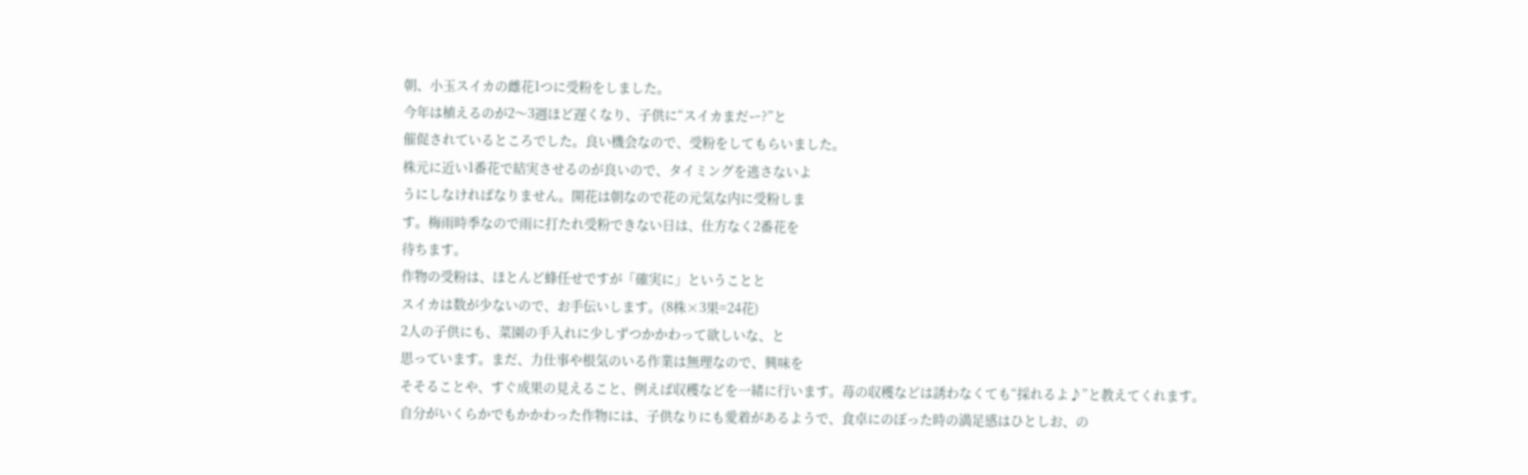朝、小玉スイカの雌花1つに受粉をしました。
今年は植えるのが2〜3週ほど遅くなり、子供に“スイカまだー?”と
催促されているところでした。良い機会なので、受粉をしてもらいました。
株元に近い1番花で結実させるのが良いので、タイミングを逃さないよ
うにしなければなりません。開花は朝なので花の元気な内に受粉しま
す。梅雨時季なので雨に打たれ受粉できない日は、仕方なく2番花を
待ちます。
作物の受粉は、ほとんど蜂任せですが「確実に」ということと
スイカは数が少ないので、お手伝いします。(8株×3果=24花)
2人の子供にも、菜園の手入れに少しずつかかわって欲しいな、と
思っています。まだ、力仕事や根気のいる作業は無理なので、興味を
そそることや、すぐ成果の見えること、例えば収穫などを一緒に行います。苺の収穫などは誘わなくても“採れるよ♪”と教えてくれます。
自分がいくらかでもかかわった作物には、子供なりにも愛着があるようで、食卓にのぼった時の満足感はひとしお、の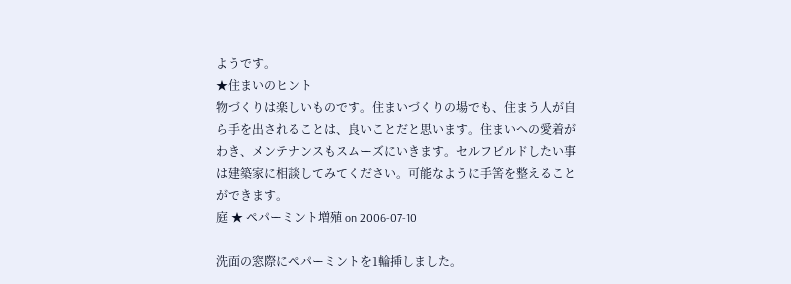ようです。
★住まいのヒント
物づくりは楽しいものです。住まいづくりの場でも、住まう人が自
ら手を出されることは、良いことだと思います。住まいへの愛着が
わき、メンテナンスもスムーズにいきます。セルフビルドしたい事
は建築家に相談してみてください。可能なように手筈を整えること
ができます。
庭 ★ ペパーミント増殖 on 2006-07-10

洗面の窓際にペパーミントを1輪挿しました。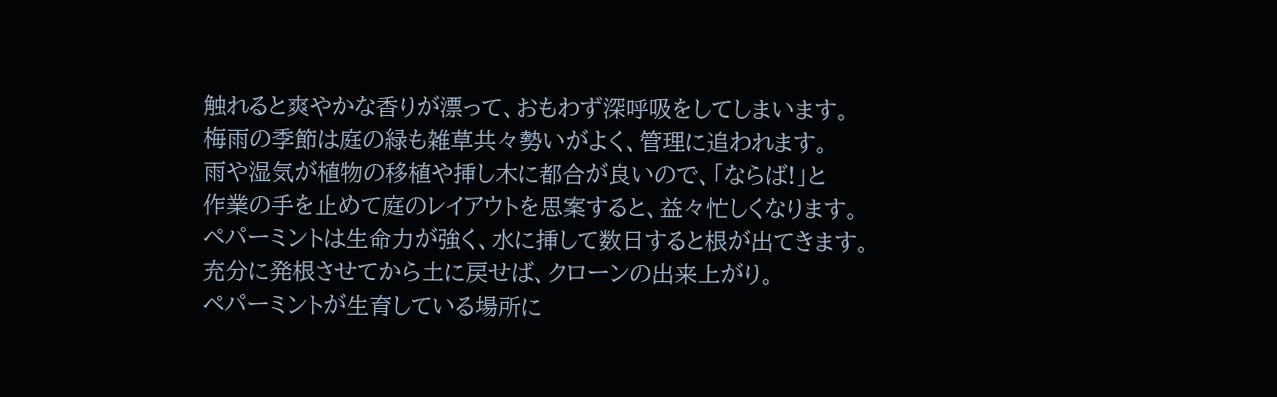触れると爽やかな香りが漂って、おもわず深呼吸をしてしまいます。
梅雨の季節は庭の緑も雑草共々勢いがよく、管理に追われます。
雨や湿気が植物の移植や挿し木に都合が良いので、「ならば!」と
作業の手を止めて庭のレイアウトを思案すると、益々忙しくなります。
ペパーミントは生命力が強く、水に挿して数日すると根が出てきます。
充分に発根させてから土に戻せば、クローンの出来上がり。
ペパーミントが生育している場所に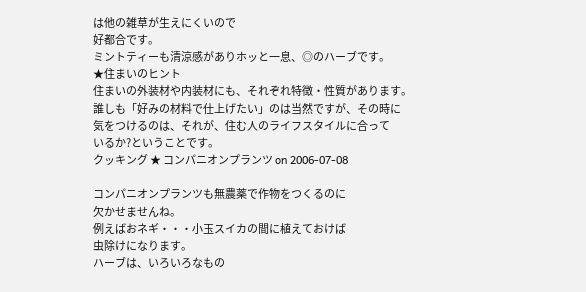は他の雑草が生えにくいので
好都合です。
ミントティーも清涼感がありホッと一息、◎のハーブです。
★住まいのヒント
住まいの外装材や内装材にも、それぞれ特徴・性質があります。
誰しも「好みの材料で仕上げたい」のは当然ですが、その時に
気をつけるのは、それが、住む人のライフスタイルに合って
いるか?ということです。
クッキング ★ コンパニオンプランツ on 2006-07-08

コンパニオンプランツも無農薬で作物をつくるのに
欠かせませんね。
例えばおネギ・・・小玉スイカの間に植えておけば
虫除けになります。
ハーブは、いろいろなもの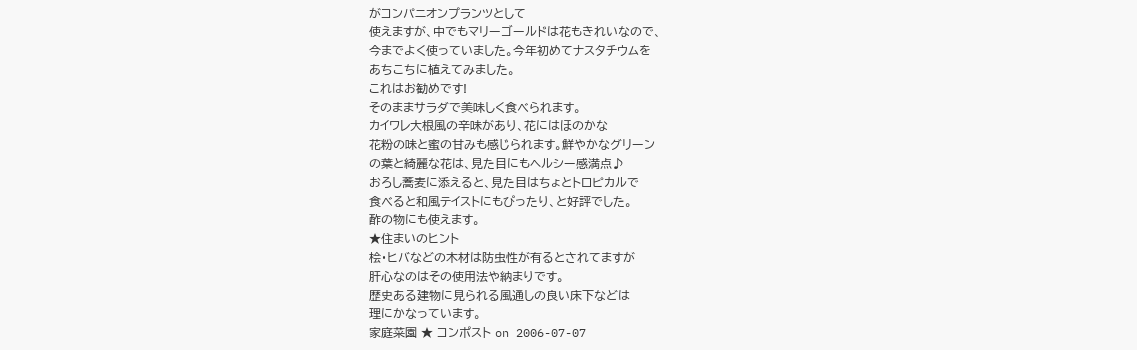がコンパニオンプランツとして
使えますが、中でもマリーゴールドは花もきれいなので、
今までよく使っていました。今年初めてナスタチウムを
あちこちに植えてみました。
これはお勧めです!
そのままサラダで美味しく食べられます。
カイワレ大根風の辛味があり、花にはほのかな
花粉の味と蜜の甘みも感じられます。鮮やかなグリーン
の葉と綺麗な花は、見た目にもヘルシー感満点♪
おろし蕎麦に添えると、見た目はちょとトロピカルで
食べると和風テイストにもぴったり、と好評でした。
酢の物にも使えます。
★住まいのヒント
桧・ヒバなどの木材は防虫性が有るとされてますが
肝心なのはその使用法や納まりです。
歴史ある建物に見られる風通しの良い床下などは
理にかなっています。
家庭菜園 ★ コンポスト on 2006-07-07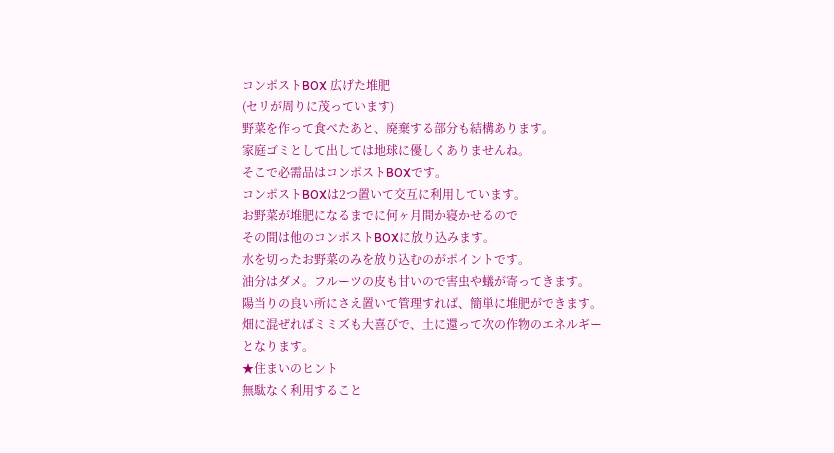コンポストBOX 広げた堆肥
(セリが周りに茂っています)
野菜を作って食べたあと、廃棄する部分も結構あります。
家庭ゴミとして出しては地球に優しくありませんね。
そこで必需品はコンポストBOXです。
コンポストBOXは2つ置いて交互に利用しています。
お野菜が堆肥になるまでに何ヶ月間か寝かせるので
その間は他のコンポストBOXに放り込みます。
水を切ったお野菜のみを放り込むのがポイントです。
油分はダメ。フルーツの皮も甘いので害虫や蟻が寄ってきます。
陽当りの良い所にさえ置いて管理すれば、簡単に堆肥ができます。
畑に混ぜればミミズも大喜びで、土に還って次の作物のエネルギー
となります。
★住まいのヒント
無駄なく利用すること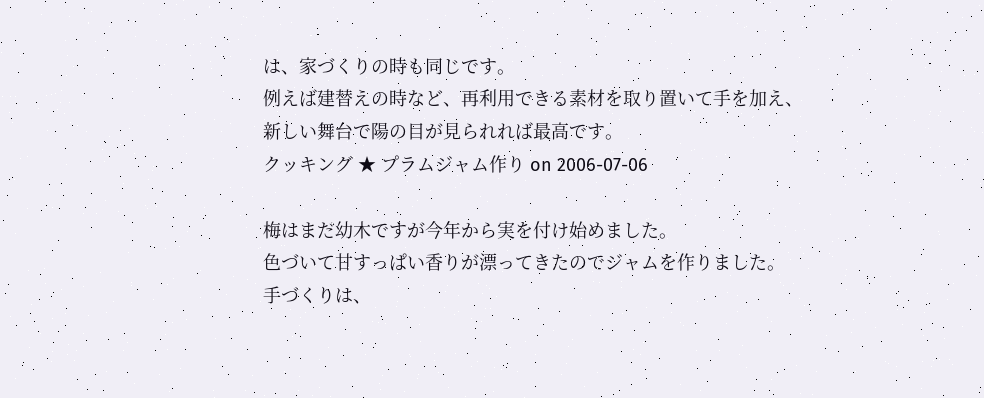は、家づくりの時も同じです。
例えば建替えの時など、再利用できる素材を取り置いて手を加え、
新しい舞台で陽の目が見られれば最高です。
クッキング ★ プラムジャム作り on 2006-07-06

梅はまだ幼木ですが今年から実を付け始めました。
色づいて甘すっぱい香りが漂ってきたのでジャムを作りました。
手づくりは、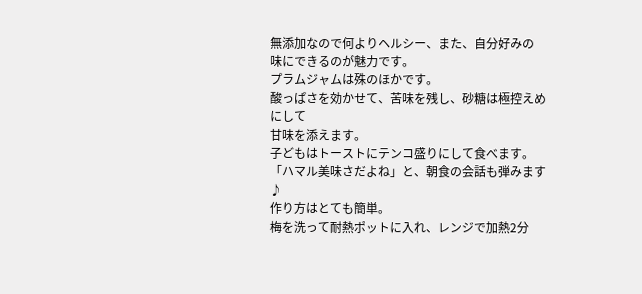無添加なので何よりヘルシー、また、自分好みの
味にできるのが魅力です。
プラムジャムは殊のほかです。
酸っぱさを効かせて、苦味を残し、砂糖は極控えめにして
甘味を添えます。
子どもはトーストにテンコ盛りにして食べます。
「ハマル美味さだよね」と、朝食の会話も弾みます♪
作り方はとても簡単。
梅を洗って耐熱ポットに入れ、レンジで加熱2分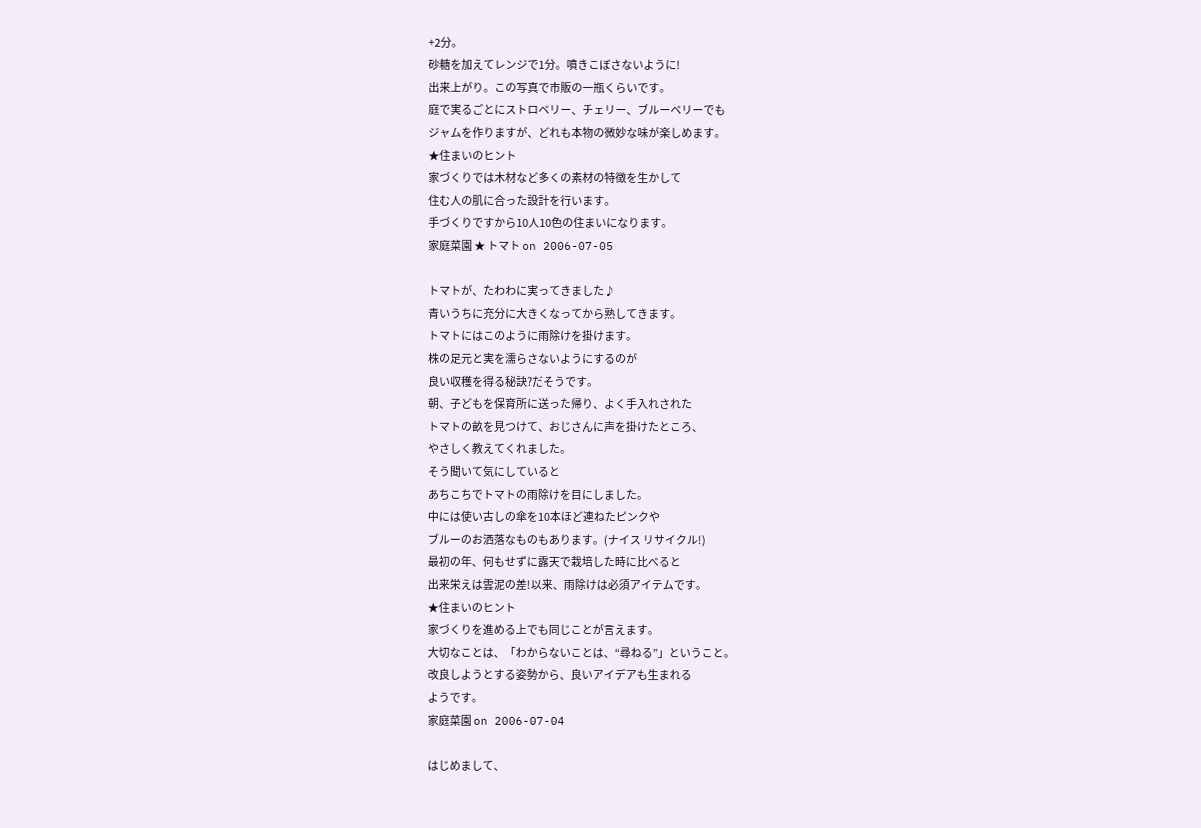+2分。
砂糖を加えてレンジで1分。噴きこぼさないように!
出来上がり。この写真で市販の一瓶くらいです。
庭で実るごとにストロベリー、チェリー、ブルーベリーでも
ジャムを作りますが、どれも本物の微妙な味が楽しめます。
★住まいのヒント
家づくりでは木材など多くの素材の特徴を生かして
住む人の肌に合った設計を行います。
手づくりですから10人10色の住まいになります。
家庭菜園 ★ トマト on 2006-07-05

トマトが、たわわに実ってきました♪
青いうちに充分に大きくなってから熟してきます。
トマトにはこのように雨除けを掛けます。
株の足元と実を濡らさないようにするのが
良い収穫を得る秘訣?だそうです。
朝、子どもを保育所に送った帰り、よく手入れされた
トマトの畝を見つけて、おじさんに声を掛けたところ、
やさしく教えてくれました。
そう聞いて気にしていると
あちこちでトマトの雨除けを目にしました。
中には使い古しの傘を10本ほど連ねたピンクや
ブルーのお洒落なものもあります。(ナイス リサイクル!)
最初の年、何もせずに露天で栽培した時に比べると
出来栄えは雲泥の差!以来、雨除けは必須アイテムです。
★住まいのヒント
家づくりを進める上でも同じことが言えます。
大切なことは、「わからないことは、“尋ねる”」ということ。
改良しようとする姿勢から、良いアイデアも生まれる
ようです。
家庭菜園 on 2006-07-04

はじめまして、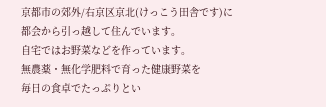京都市の郊外/右京区京北(けっこう田舎です)に
都会から引っ越して住んでいます。
自宅ではお野菜などを作っています。
無農薬・無化学肥料で育った健康野菜を
毎日の食卓でたっぷりとい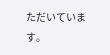ただいています。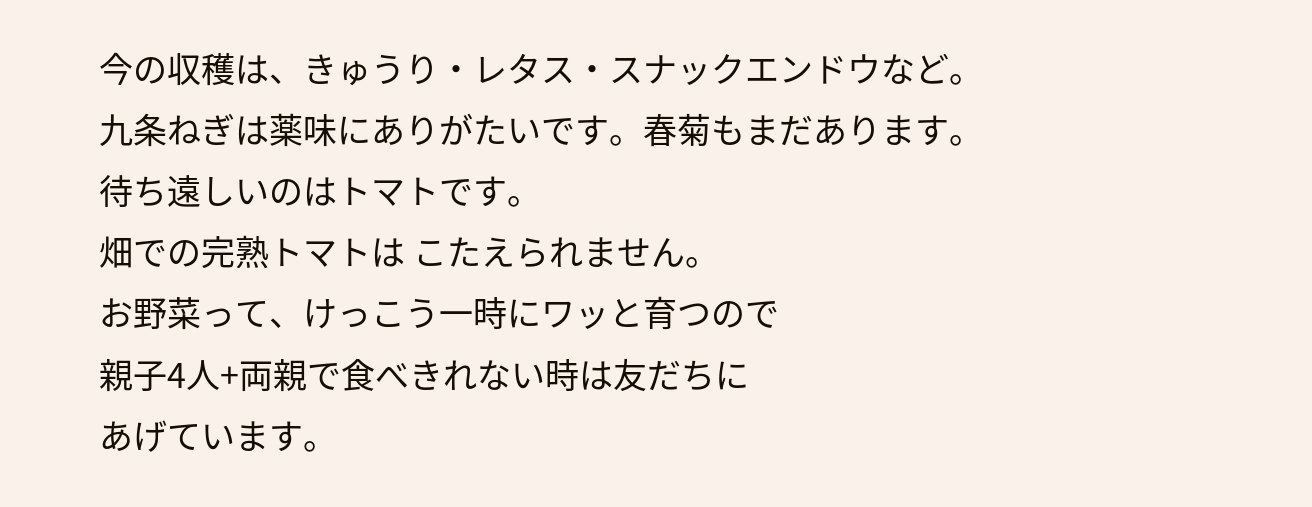今の収穫は、きゅうり・レタス・スナックエンドウなど。
九条ねぎは薬味にありがたいです。春菊もまだあります。
待ち遠しいのはトマトです。
畑での完熟トマトは こたえられません。
お野菜って、けっこう一時にワッと育つので
親子4人+両親で食べきれない時は友だちに
あげています。